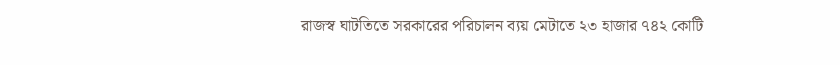রাজস্ব ঘাটতিতে সরকারের পরিচালন ব্যয় মেটাতে ২৩ হাজার ৭৪২ কোটি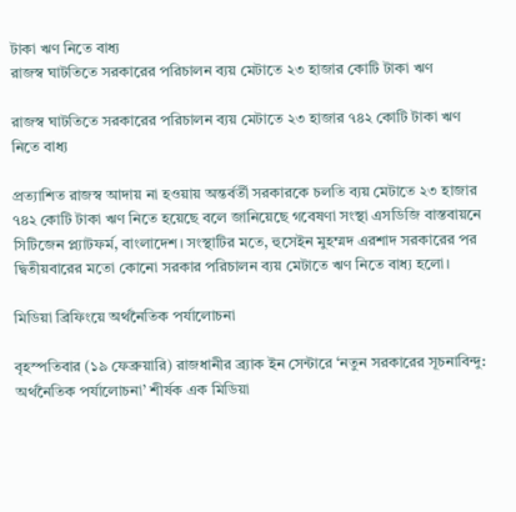টাকা ঋণ নিতে বাধ্য
রাজস্ব ঘাটতিতে সরকারের পরিচালন ব্যয় মেটাতে ২৩ হাজার কোটি টাকা ঋণ

রাজস্ব ঘাটতিতে সরকারের পরিচালন ব্যয় মেটাতে ২৩ হাজার ৭৪২ কোটি টাকা ঋণ নিতে বাধ্য

প্রত্যাশিত রাজস্ব আদায় না হওয়ায় অন্তর্বর্তী সরকারকে চলতি ব্যয় মেটাতে ২৩ হাজার ৭৪২ কোটি টাকা ঋণ নিতে হয়েছে বলে জানিয়েছে গবেষণা সংস্থা এসডিজি বাস্তবায়নে সিটিজেন প্ল্যাটফর্ম, বাংলাদেশ। সংস্থাটির মতে, হুসেইন মুহম্মদ এরশাদ সরকারের পর দ্বিতীয়বারের মতো কোনো সরকার পরিচালন ব্যয় মেটাতে ঋণ নিতে বাধ্য হলো।

মিডিয়া ব্রিফিংয়ে অর্থনৈতিক পর্যালোচনা

বৃহস্পতিবার (১৯ ফেব্রুয়ারি) রাজধানীর ব্র্যাক ইন সেন্টারে ‘নতুন সরকারের সূচনাবিন্দু: অর্থনৈতিক পর্যালোচনা’ শীর্ষক এক মিডিয়া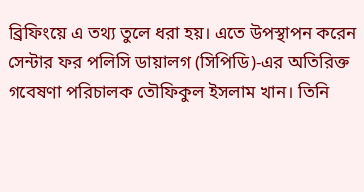ব্রিফিংয়ে এ তথ্য তুলে ধরা হয়। এতে উপস্থাপন করেন সেন্টার ফর পলিসি ডায়ালগ (সিপিডি)-এর অতিরিক্ত গবেষণা পরিচালক তৌফিকুল ইসলাম খান। তিনি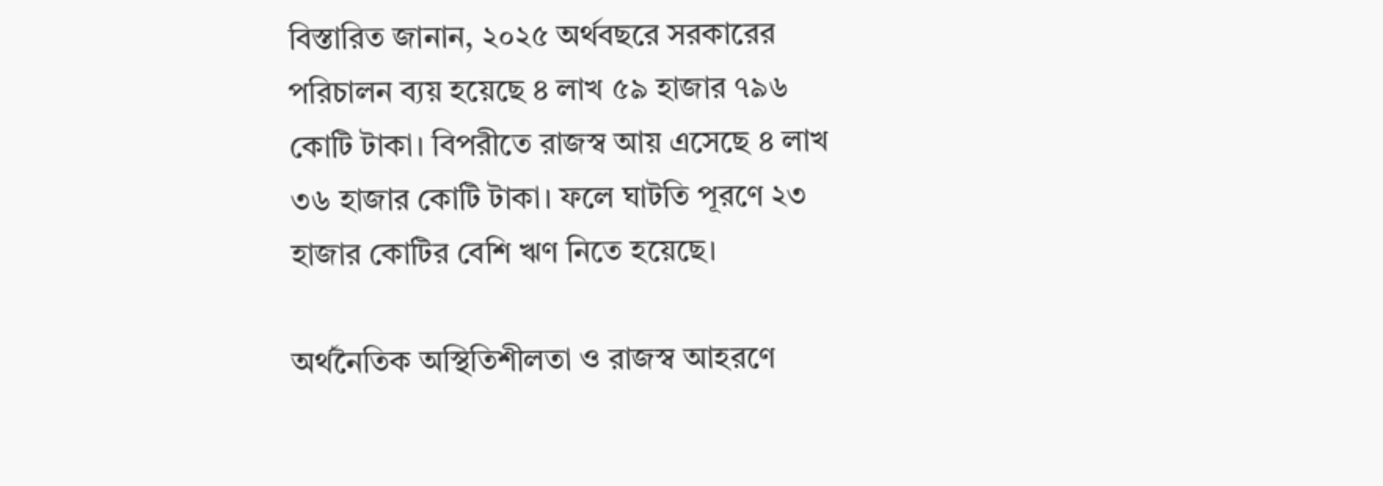বিস্তারিত জানান, ২০২৫ অর্থবছরে সরকারের পরিচালন ব্যয় হয়েছে ৪ লাখ ৫৯ হাজার ৭৯৬ কোটি টাকা। বিপরীতে রাজস্ব আয় এসেছে ৪ লাখ ৩৬ হাজার কোটি টাকা। ফলে ঘাটতি পূরণে ২৩ হাজার কোটির বেশি ঋণ নিতে হয়েছে।

অর্থনৈতিক অস্থিতিশীলতা ও রাজস্ব আহরণে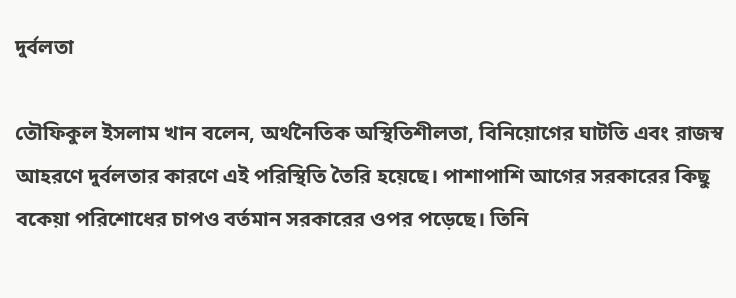দুর্বলতা

তৌফিকুল ইসলাম খান বলেন, অর্থনৈতিক অস্থিতিশীলতা, বিনিয়োগের ঘাটতি এবং রাজস্ব আহরণে দুর্বলতার কারণে এই পরিস্থিতি তৈরি হয়েছে। পাশাপাশি আগের সরকারের কিছু বকেয়া পরিশোধের চাপও বর্তমান সরকারের ওপর পড়েছে। তিনি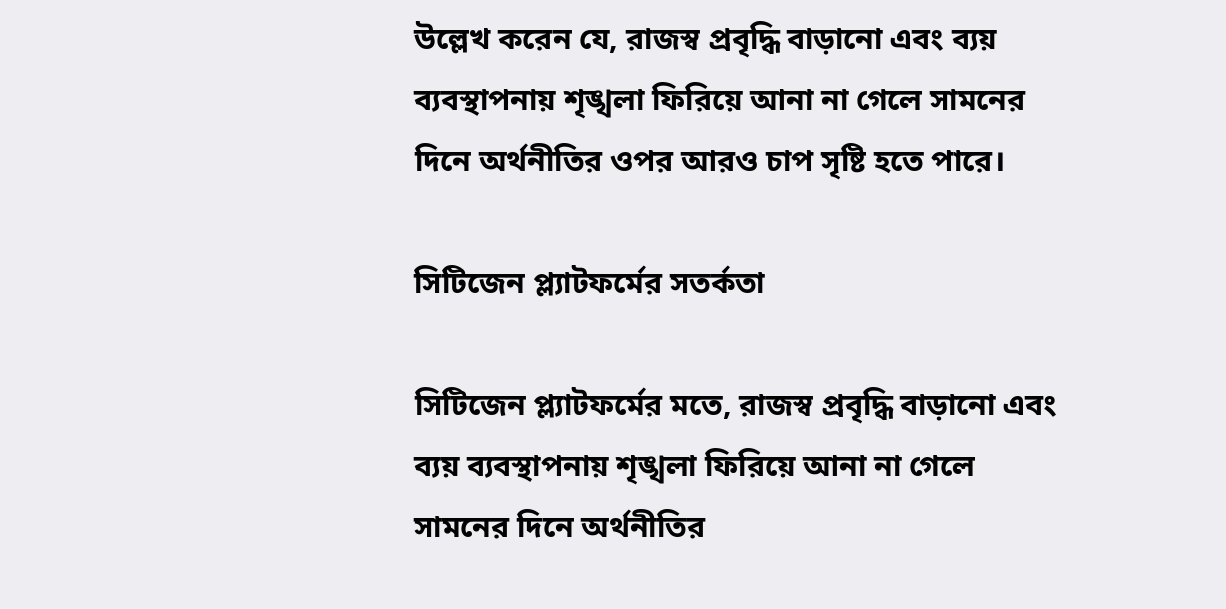উল্লেখ করেন যে, রাজস্ব প্রবৃদ্ধি বাড়ানো এবং ব্যয় ব্যবস্থাপনায় শৃঙ্খলা ফিরিয়ে আনা না গেলে সামনের দিনে অর্থনীতির ওপর আরও চাপ সৃষ্টি হতে পারে।

সিটিজেন প্ল্যাটফর্মের সতর্কতা

সিটিজেন প্ল্যাটফর্মের মতে, রাজস্ব প্রবৃদ্ধি বাড়ানো এবং ব্যয় ব্যবস্থাপনায় শৃঙ্খলা ফিরিয়ে আনা না গেলে সামনের দিনে অর্থনীতির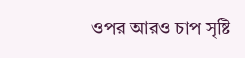ওপর আরও চাপ সৃষ্টি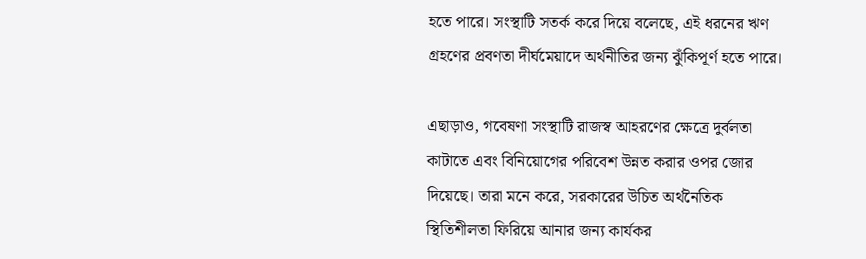হতে পারে। সংস্থাটি সতর্ক করে দিয়ে বলেছে, এই ধরনের ঋণ গ্রহণের প্রবণতা দীর্ঘমেয়াদে অর্থনীতির জন্য ঝুঁকিপূর্ণ হতে পারে।

এছাড়াও, গবেষণা সংস্থাটি রাজস্ব আহরণের ক্ষেত্রে দুর্বলতা কাটাতে এবং বিনিয়োগের পরিবেশ উন্নত করার ওপর জোর দিয়েছে। তারা মনে করে, সরকারের উচিত অর্থনৈতিক স্থিতিশীলতা ফিরিয়ে আনার জন্য কার্যকর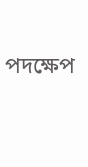পদক্ষেপ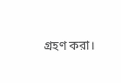গ্রহণ করা।